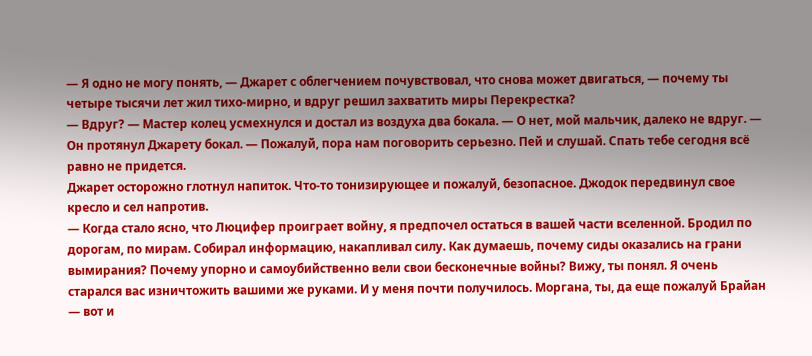— Я одно не могу понять, — Джарет с облегчением почувствовал, что снова может двигаться, — почему ты четыре тысячи лет жил тихо-мирно, и вдруг решил захватить миры Перекрестка?
— Вдруг? — Мастер колец усмехнулся и достал из воздуха два бокала. — О нет, мой мальчик, далеко не вдруг. — Он протянул Джарету бокал. — Пожалуй, пора нам поговорить серьезно. Пей и слушай. Спать тебе сегодня всё равно не придется.
Джарет осторожно глотнул напиток. Что-то тонизирующее и пожалуй, безопасное. Джодок передвинул свое кресло и сел напротив.
— Когда стало ясно, что Люцифер проиграет войну, я предпочел остаться в вашей части вселенной. Бродил по дорогам, по мирам. Собирал информацию, накапливал силу. Как думаешь, почему сиды оказались на грани вымирания? Почему упорно и самоубийственно вели свои бесконечные войны? Вижу, ты понял. Я очень старался вас изничтожить вашими же руками. И у меня почти получилось. Моргана, ты, да еще пожалуй Брайан — вот и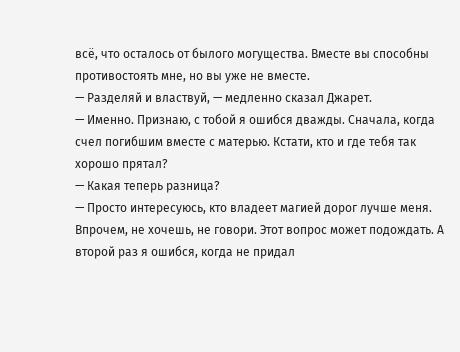всё, что осталось от былого могущества. Вместе вы способны противостоять мне, но вы уже не вместе.
— Разделяй и властвуй, — медленно сказал Джарет.
— Именно. Признаю, с тобой я ошибся дважды. Сначала, когда счел погибшим вместе с матерью. Кстати, кто и где тебя так хорошо прятал?
— Какая теперь разница?
— Просто интересуюсь, кто владеет магией дорог лучше меня. Впрочем, не хочешь, не говори. Этот вопрос может подождать. А второй раз я ошибся, когда не придал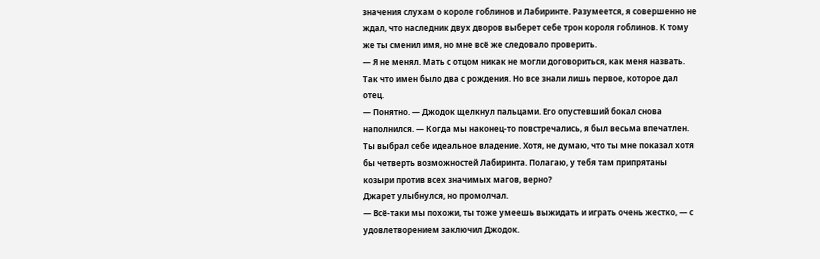значения слухам о короле гоблинов и Лабиринте. Разумеется, я совершенно не ждал, что наследник двух дворов выберет себе трон короля гоблинов. К тому же ты сменил имя, но мне всё же следовало проверить.
— Я не менял. Мать с отцом никак не могли договориться, как меня назвать. Так что имен было два с рождения. Но все знали лишь первое, которое дал отец.
— Понятно. — Джодок щелкнул пальцами. Его опустевший бокал снова наполнился. — Когда мы наконец-то повстречались, я был весьма впечатлен. Ты выбрал себе идеальное владение. Хотя, не думаю, что ты мне показал хотя бы четверть возможностей Лабиринта. Полагаю, у тебя там припрятаны козыри против всех значимых магов, верно?
Джарет улыбнулся, но промолчал.
— Всё-таки мы похожи, ты тоже умеешь выжидать и играть очень жестко, — с удовлетворением заключил Джодок.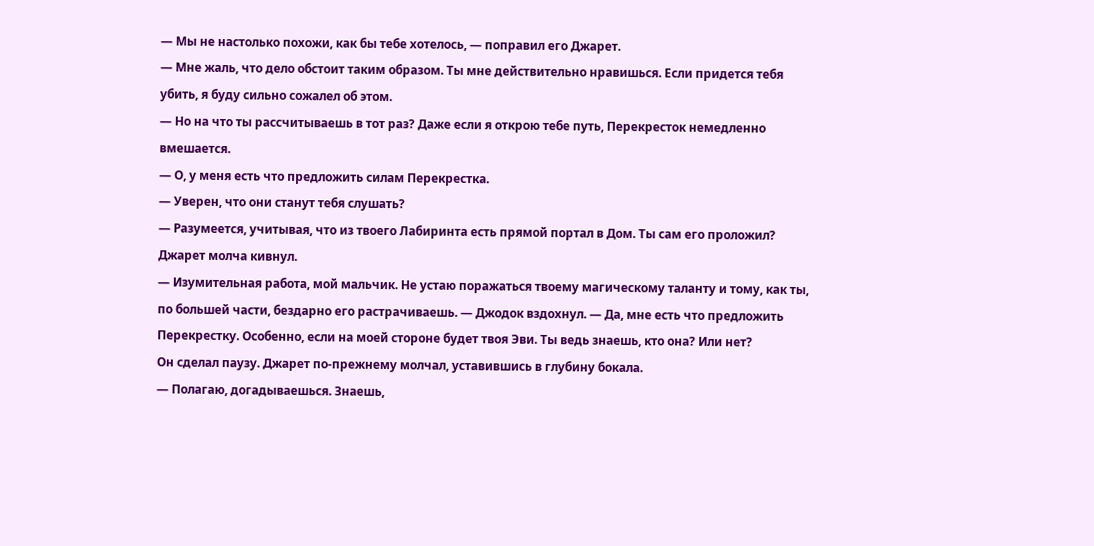— Мы не настолько похожи, как бы тебе хотелось, — поправил его Джарет.
— Мне жаль, что дело обстоит таким образом. Ты мне действительно нравишься. Если придется тебя убить, я буду сильно сожалел об этом.
— Но на что ты рассчитываешь в тот раз? Даже если я открою тебе путь, Перекресток немедленно вмешается.
— О, у меня есть что предложить силам Перекрестка.
— Уверен, что они станут тебя слушать?
— Разумеется, учитывая, что из твоего Лабиринта есть прямой портал в Дом. Ты сам его проложил?
Джарет молча кивнул.
— Изумительная работа, мой мальчик. Не устаю поражаться твоему магическому таланту и тому, как ты, по большей части, бездарно его растрачиваешь. — Джодок вздохнул. — Да, мне есть что предложить Перекрестку. Особенно, если на моей стороне будет твоя Эви. Ты ведь знаешь, кто она? Или нет?
Он сделал паузу. Джарет по-прежнему молчал, уставившись в глубину бокала.
— Полагаю, догадываешься. Знаешь,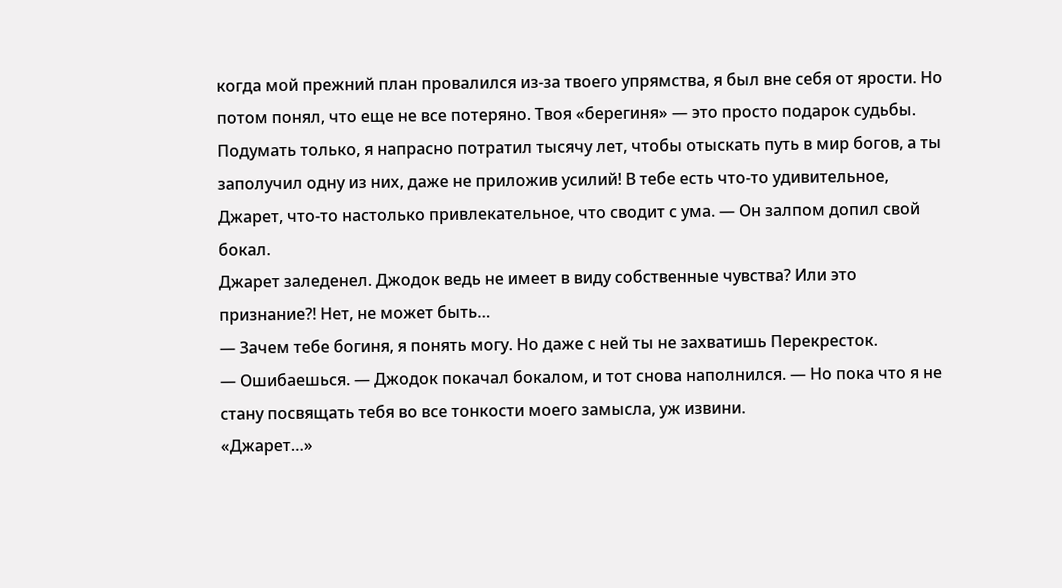когда мой прежний план провалился из-за твоего упрямства, я был вне себя от ярости. Но потом понял, что еще не все потеряно. Твоя «берегиня» — это просто подарок судьбы. Подумать только, я напрасно потратил тысячу лет, чтобы отыскать путь в мир богов, а ты заполучил одну из них, даже не приложив усилий! В тебе есть что-то удивительное, Джарет, что-то настолько привлекательное, что сводит с ума. — Он залпом допил свой бокал.
Джарет заледенел. Джодок ведь не имеет в виду собственные чувства? Или это признание?! Нет, не может быть…
— Зачем тебе богиня, я понять могу. Но даже с ней ты не захватишь Перекресток.
— Ошибаешься. — Джодок покачал бокалом, и тот снова наполнился. — Но пока что я не стану посвящать тебя во все тонкости моего замысла, уж извини.
«Джарет…»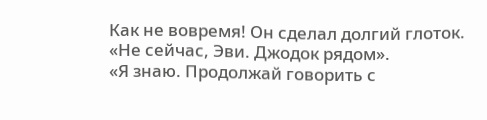Как не вовремя! Он сделал долгий глоток.
«Не сейчас, Эви. Джодок рядом».
«Я знаю. Продолжай говорить с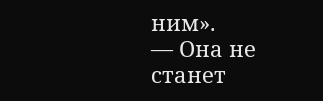ним».
— Она не станет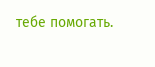тебе помогать.